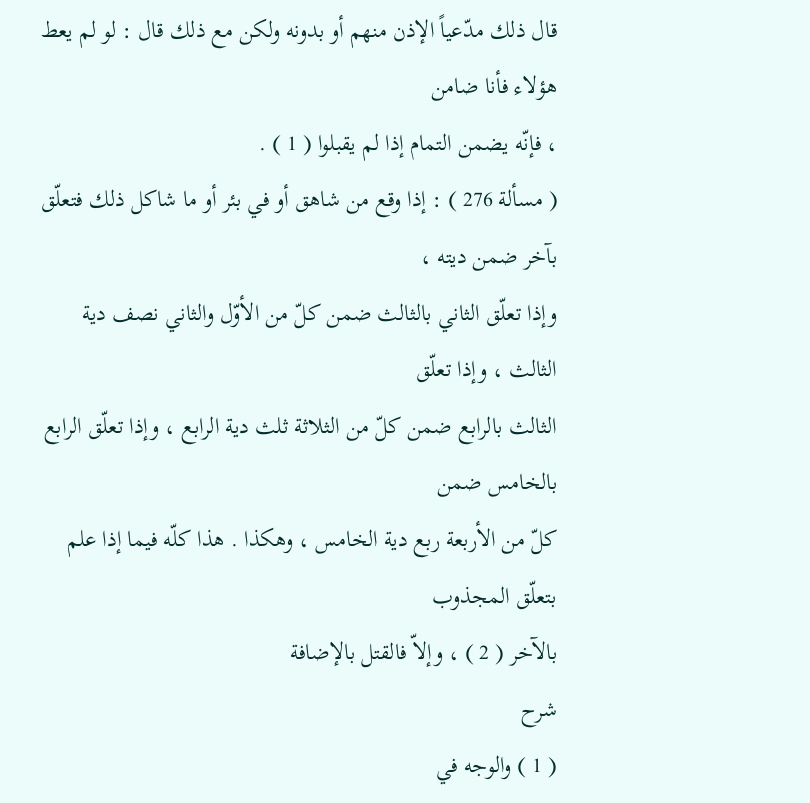قال ذلك مدّعياً الإذن منهم أو بدونه ولكن مع ذلك قال : لو لم يعط هؤلاء فأنا ضامن
، فإنّه يضمن التمام إذا لم يقبلوا ( 1 ) .
( مسألة 276 ) : إذا وقع من شاهق أو في بئر أو ما شاكل ذلك فتعلّق بآخر ضمن ديته ،
وإذا تعلّق الثاني بالثالث ضمن كلّ من الأوّل والثاني نصف دية الثالث ، وإذا تعلّق
الثالث بالرابع ضمن كلّ من الثلاثة ثلث دية الرابع ، وإذا تعلّق الرابع بالخامس ضمن
كلّ من الأربعة ربع دية الخامس ، وهكذا . هذا كلّه فيما إذا علم بتعلّق المجذوب
بالآخر ( 2 ) ، وإلاّ فالقتل بالإضافة
شرح
( 1 ) والوجه في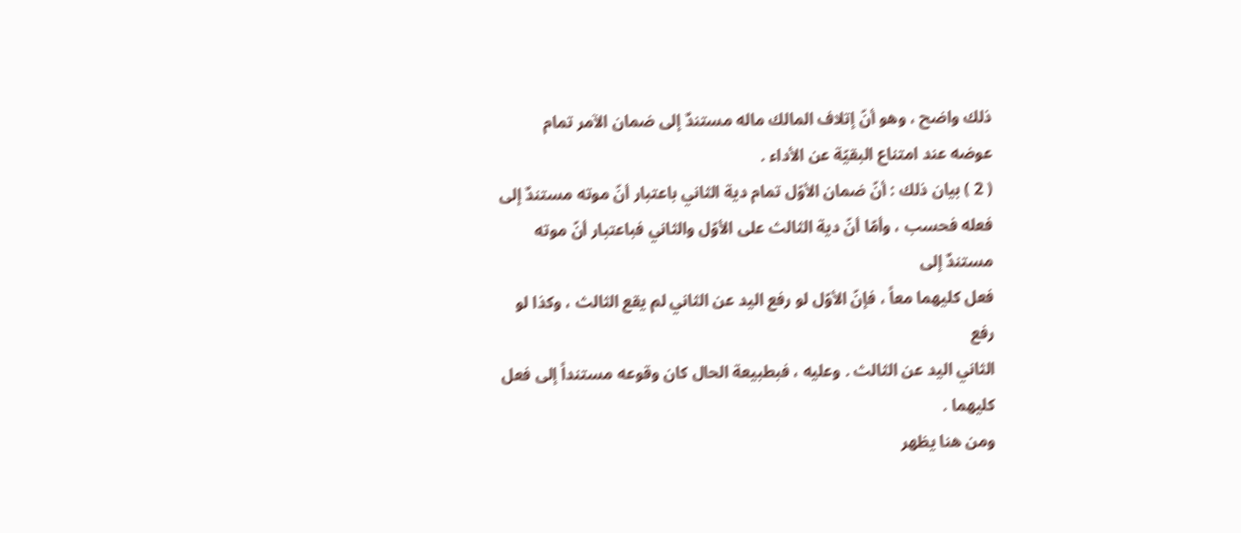ذلك واضح ، وهو أنّ إتلاف المالك ماله مستندٌ إلى ضمان الآمر تمام
عوضه عند امتناع البقيّة عن الأداء .
( 2 ) بيان ذلك : أنّ ضمان الأوّل تمام دية الثاني باعتبار أنّ موته مستندٌ إلى
فعله فحسب ، وأمّا أنّ دية الثالث على الأوّل والثاني فباعتبار أنّ موته مستندٌ إلى
فعل كليهما معاً ، فإنّ الأوّل لو رفع اليد عن الثاني لم يقع الثالث ، وكذا لو رفع
الثاني اليد عن الثالث . وعليه ، فبطبيعة الحال كان وقوعه مستنداً إلى فعل كليهما .
ومن هنا يظهر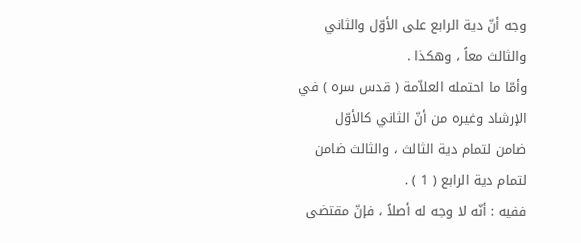وجه أنّ دية الرابع على الأوّل والثاني والثالث معاً ، وهكذا .
وأمّا ما احتمله العلاّمة ( قدس سره ) في الإرشاد وغيره من أنّ الثاني كالأوّل
ضامن لتمام دية الثالث ، والثالث ضامن لتمام دية الرابع ( 1 ) .
ففيه : أنّه لا وجه له أصلاً ، فإنّ مقتضى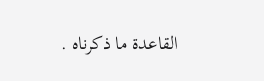القاعدة ما ذكرناه .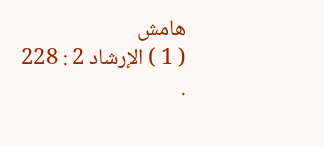هامش
( 1 ) الإرشاد 2 : 228 .